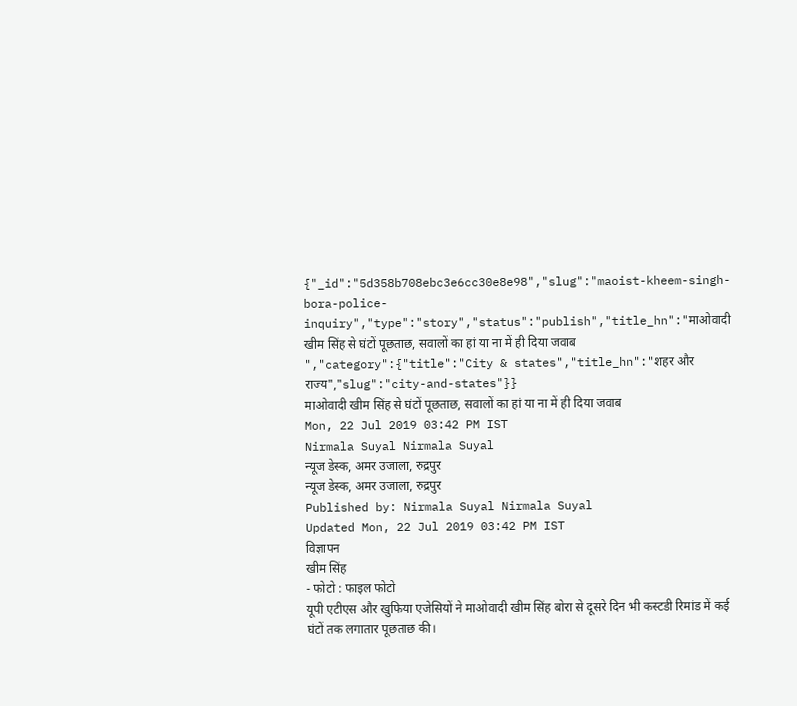{"_id":"5d358b708ebc3e6cc30e8e98","slug":"maoist-kheem-singh-bora-police-inquiry","type":"story","status":"publish","title_hn":"माओवादी खीम सिंह से घंटों पूछताछ, सवालों का हां या ना में ही दिया जवाब ","category":{"title":"City & states","title_hn":"शहर और राज्य","slug":"city-and-states"}}
माओवादी खीम सिंह से घंटों पूछताछ, सवालों का हां या ना में ही दिया जवाब
Mon, 22 Jul 2019 03:42 PM IST
Nirmala Suyal Nirmala Suyal
न्यूज डेस्क, अमर उजाला, रुद्रपुर
न्यूज डेस्क, अमर उजाला, रुद्रपुर
Published by: Nirmala Suyal Nirmala Suyal
Updated Mon, 22 Jul 2019 03:42 PM IST
विज्ञापन
खीम सिंह
- फोटो : फाइल फोटो
यूपी एटीएस और खुफिया एजेसियों ने माओवादी खीम सिंह बोरा से दूसरे दिन भी कस्टडी रिमांड में कई घंटों तक लगातार पूछताछ की।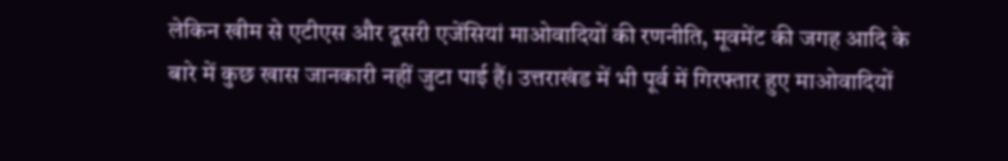लेकिन खीम से एटीएस और दूसरी एजेंसियां माओवादियों की रणनीति, मूवमेंट की जगह आदि के बारे में कुछ खास जानकारी नहीं जुटा पाई हैं। उत्तराखंड में भी पूर्व में गिरफ्तार हुए माओवादियों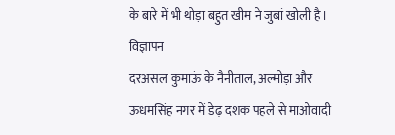के बारे में भी थोड़ा बहुत खीम ने जुबां खोली है।
विज्ञापन
दरअसल कुमाऊं के नैनीताल, अल्मोड़ा और ऊधमसिंह नगर में डेढ़ दशक पहले से माओवादी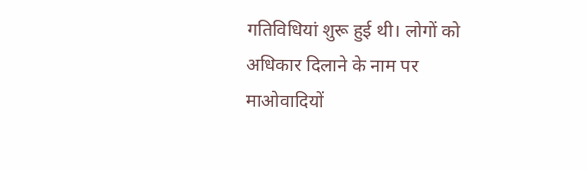गतिविधियां शुरू हुई थी। लोगों को अधिकार दिलाने के नाम पर माओवादियों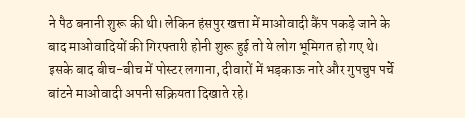ने पैठ बनानी शुरू की थी। लेकिन हंसपुर खत्ता में माओवादी कैंप पकड़े जाने के बाद माओवादियों की गिरफ्तारी होनी शुरू हुई तो ये लोग भूमिगत हो गए थे। इसके बाद बीच-बीच में पोस्टर लगाना, दीवारों में भड़काऊ नारे और गुपचुप पर्चे बांटने माओवादी अपनी सक्रियता दिखाते रहे।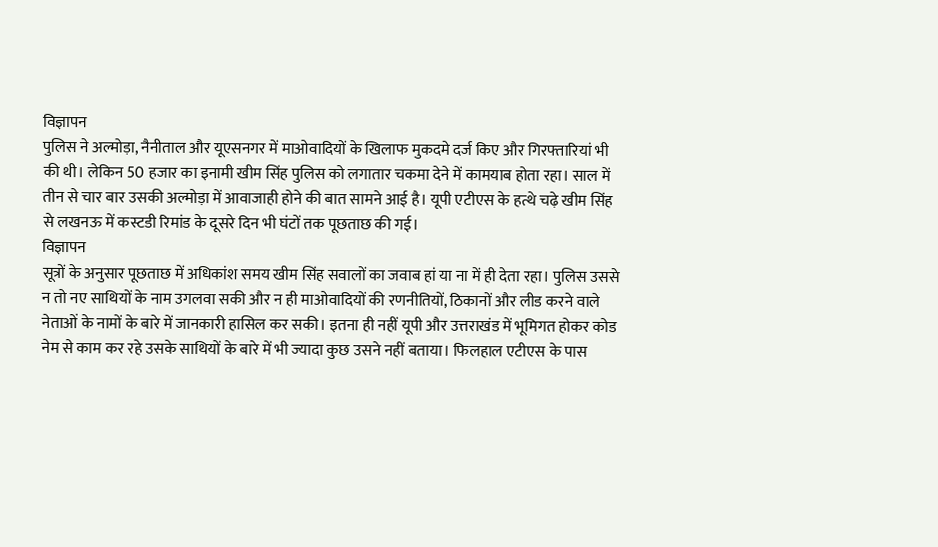विज्ञापन
पुलिस ने अल्मोड़ा, नैनीताल और यूएसनगर में माओवादियों के खिलाफ मुकदमे दर्ज किए और गिरफ्तारियां भी की थी। लेकिन 50 हजार का इनामी खीम सिंह पुलिस को लगातार चकमा देने में कामयाब होता रहा। साल में तीन से चार बार उसकी अल्मोड़ा में आवाजाही होने की बात सामने आई है। यूपी एटीएस के हत्थे चढ़े खीम सिंह से लखनऊ में कस्टडी रिमांड के दूसरे दिन भी घंटों तक पूछताछ की गई।
विज्ञापन
सूत्रों के अनुसार पूछताछ में अधिकांश समय खीम सिंह सवालों का जवाब हां या ना में ही देता रहा। पुलिस उससे न तो नए साथियों के नाम उगलवा सकी और न ही माओवादियों की रणनीतियों, ठिकानों और लीड करने वाले नेताओं के नामों के बारे में जानकारी हासिल कर सकी। इतना ही नहीं यूपी और उत्तराखंड में भूमिगत होकर कोड नेम से काम कर रहे उसके साथियों के बारे में भी ज्यादा कुछ उसने नहीं बताया। फिलहाल एटीएस के पास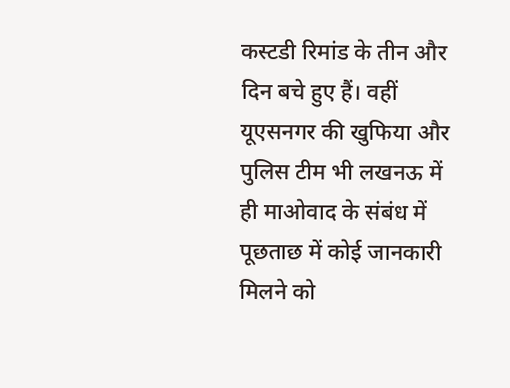कस्टडी रिमांड के तीन और दिन बचे हुए हैं। वहीं यूएसनगर की खुफिया और पुलिस टीम भी लखनऊ में ही माओवाद के संबंध में पूछताछ में कोई जानकारी मिलने को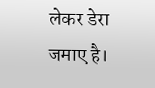लेकर डेरा जमाए है।